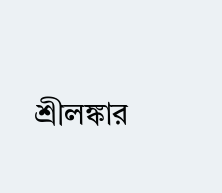শ্রীলঙ্কার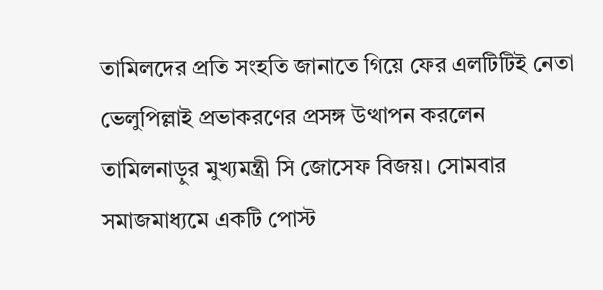তামিলদের প্রতি সংহতি জানাতে গিয়ে ফের এলটিটিই নেতা ভেলুপিল্লাই প্রভাকরণের প্রসঙ্গ উত্থাপন করলেন তামিলনাড়ুর মুখ্যমন্ত্রী সি জোসেফ বিজয়। সোমবার সমাজমাধ্যমে একটি পোস্ট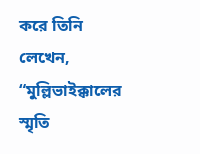করে তিনি লেখেন, “মুল্লিভাইক্কালের স্মৃতি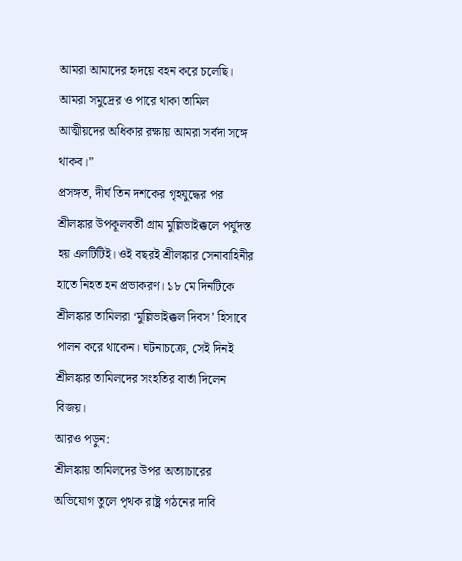আমরা আমাদের হৃদয়ে বহন করে চলেছি। আমরা সমুদ্রের ও পারে থাকা তামিল আত্মীয়দের অধিকার রক্ষায় আমরা সর্বদা সঙ্গে থাকব।”
প্রসঙ্গত, দীর্ঘ তিন দশকের গৃহযুদ্ধের পর শ্রীলঙ্কার উপকূলবর্তী গ্রাম মুল্লিভাইক্কলে পর্যুদস্ত হয় এলটিটিই। ওই বছরই শ্রীলঙ্কার সেনাবাহিনীর হাতে নিহত হন প্রভাকরণ। ১৮ মে দিনটিকে শ্রীলঙ্কার তামিলরা ‘মুল্লিভাইক্কল দিবস’ হিসাবে পালন করে থাকেন। ঘটনাচক্রে, সেই দিনই শ্রীলঙ্কার তামিলদের সংহতির বার্তা দিলেন বিজয়।
আরও পড়ুন:
শ্রীলঙ্কায় তামিলদের উপর অত্যাচারের অভিযোগ তুলে পৃথক রাষ্ট্র গঠনের দাবি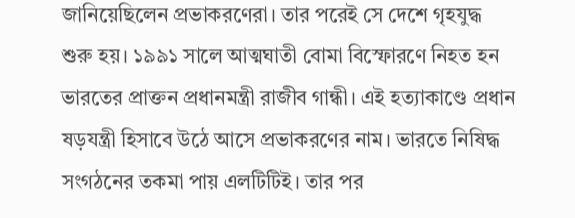জানিয়েছিলেন প্রভাকরণেরা। তার পরেই সে দেশে গৃহযুদ্ধ শুরু হয়। ১৯৯১ সালে আত্মঘাতী বোমা বিস্ফোরণে নিহত হন ভারতের প্রাক্তন প্রধানমন্ত্রী রাজীব গান্ধী। এই হত্যাকাণ্ডে প্রধান ষড়যন্ত্রী হিসাবে উঠে আসে প্রভাকরণের নাম। ভারতে নিষিদ্ধ সংগঠনের তকমা পায় এলটিটিই। তার পর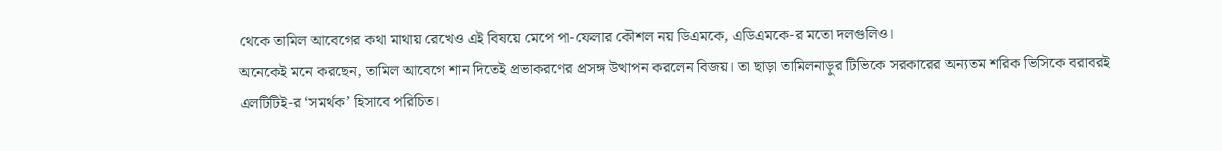থেকে তামিল আবেগের কথা মাথায় রেখেও এই বিষয়ে মেপে পা-ফেলার কৌশল নয় ডিএমকে, এডিএমকে-র মতো দলগুলিও।
অনেকেই মনে করছেন, তামিল আবেগে শান দিতেই প্রভাকরণের প্রসঙ্গ উত্থাপন করলেন বিজয়। তা ছাড়া তামিলনাড়ুর টিভিকে সরকারের অন্যতম শরিক ভিসিকে বরাবরই এলটিটিই-র ‘সমর্থক’ হিসাবে পরিচিত।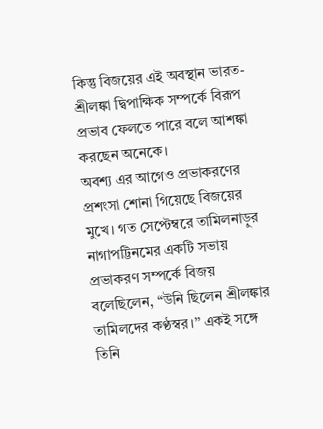কিন্তু বিজয়ের এই অবস্থান ভারত-শ্রীলঙ্কা দ্বিপাক্ষিক সম্পর্কে বিরূপ প্রভাব ফেলতে পারে বলে আশঙ্কা করছেন অনেকে।
অবশ্য এর আগেও প্রভাকরণের প্রশংসা শোনা গিয়েছে বিজয়ের মুখে। গত সেপ্টেম্বরে তামিলনাড়ুর নাগাপট্টিনমের একটি সভায় প্রভাকরণ সম্পর্কে বিজয় বলেছিলেন, “উনি ছিলেন শ্রীলঙ্কার তামিলদের কণ্ঠস্বর।’’ একই সঙ্গে তিনি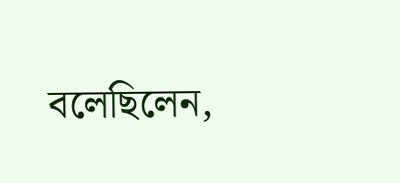বলেছিলেন,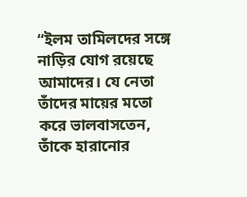“ইলম তামিলদের সঙ্গে নাড়ির যোগ রয়েছে আমাদের। যে নেতা তাঁদের মায়ের মতো করে ভালবাসতেন, তাঁকে হারানোর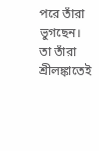পরে তাঁরা ভুগছেন। তা তাঁরা শ্রীলঙ্কাতেই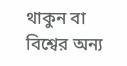থাকুন বা বিশ্বের অন্য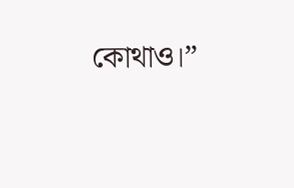কোথাও।”